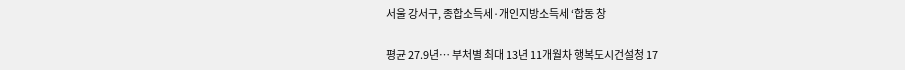서울 강서구, 종합소득세·개인지방소득세 ‘합동 창

평균 27.9년… 부처별 최대 13년 11개월차 행복도시건설청 17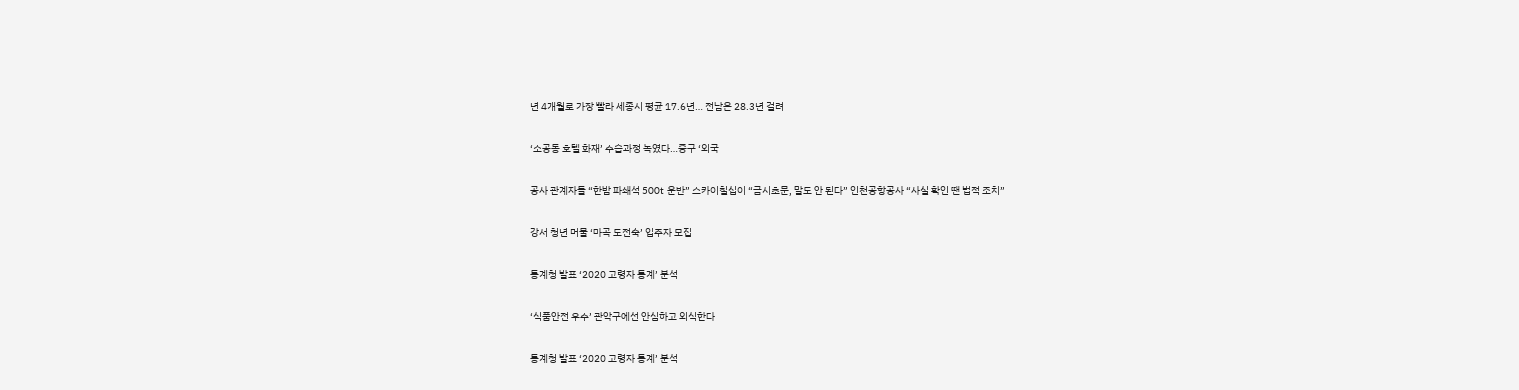년 4개월로 가장 빨라 세종시 평균 17.6년… 전남은 28.3년 걸려

‘소공동 호텔 화재’ 수습과정 녹였다…중구 ‘외국

공사 관계자들 “한밤 파쇄석 500t 운반” 스카이칠십이 “금시초문, 말도 안 된다” 인천공항공사 “사실 확인 땐 법적 조치”

강서 청년 머물 ‘마곡 도전숙’ 입주자 모집

통계청 발표 ‘2020 고령자 통계’ 분석

‘식품안전 우수’ 관악구에선 안심하고 외식한다

통계청 발표 ‘2020 고령자 통계’ 분석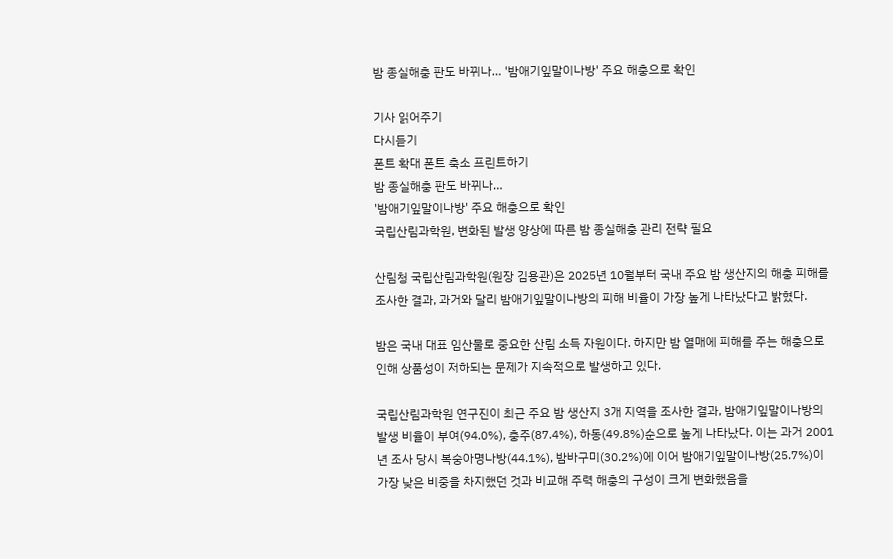밤 종실해충 판도 바뀌나… '밤애기잎말이나방' 주요 해충으로 확인

기사 읽어주기
다시듣기
폰트 확대 폰트 축소 프린트하기
밤 종실해충 판도 바뀌나…
'밤애기잎말이나방' 주요 해충으로 확인
국립산림과학원, 변화된 발생 양상에 따른 밤 종실해충 관리 전략 필요

산림청 국립산림과학원(원장 김용관)은 2025년 10월부터 국내 주요 밤 생산지의 해충 피해를 조사한 결과, 과거와 달리 밤애기잎말이나방의 피해 비율이 가장 높게 나타났다고 밝혔다.

밤은 국내 대표 임산물로 중요한 산림 소득 자원이다. 하지만 밤 열매에 피해를 주는 해충으로 인해 상품성이 저하되는 문제가 지속적으로 발생하고 있다.

국립산림과학원 연구진이 최근 주요 밤 생산지 3개 지역을 조사한 결과, 밤애기잎말이나방의 발생 비율이 부여(94.0%), 충주(87.4%), 하동(49.8%)순으로 높게 나타났다. 이는 과거 2001년 조사 당시 복숭아명나방(44.1%), 밤바구미(30.2%)에 이어 밤애기잎말이나방(25.7%)이 가장 낮은 비중을 차지했던 것과 비교해 주력 해충의 구성이 크게 변화했음을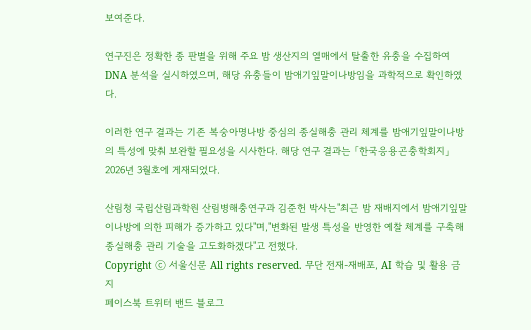보여준다.

연구진은 정확한 종 판별을 위해 주요 밤 생산지의 열매에서 탈출한 유충을 수집하여 DNA 분석을 실시하였으며, 해당 유충들이 밤애기잎말이나방임을 과학적으로 확인하였다.

이러한 연구 결과는 기존 복숭아명나방 중심의 종실해충 관리 체계를 밤애기잎말이나방의 특성에 맞춰 보완할 필요성을 시사한다. 해당 연구 결과는 「한국응용곤충학회지」2026년 3월호에 게재되었다.

산림청 국립산림과학원 산림병해충연구과 김준헌 박사는"최근 밤 재배지에서 밤애기잎말이나방에 의한 피해가 증가하고 있다"며,"변화된 발생 특성을 반영한 예찰 체계를 구축해 종실해충 관리 기술을 고도화하겠다"고 전했다.
Copyright ⓒ 서울신문 All rights reserved. 무단 전재-재배포, AI 학습 및 활용 금지
페이스북 트위터 밴드 블로그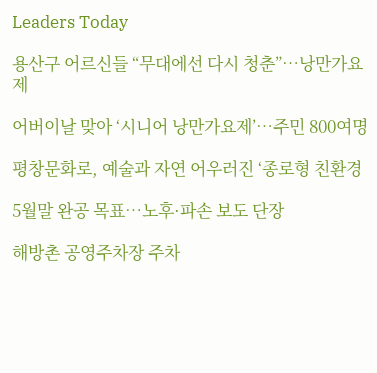Leaders Today

용산구 어르신들 “무대에선 다시 청춘”…낭만가요제

어버이날 맞아 ‘시니어 낭만가요제’…주민 800여명

평창문화로, 예술과 자연 어우러진 ‘종로형 친환경

5월말 완공 목표…노후·파손 보도 단장

해방촌 공영주차장 주차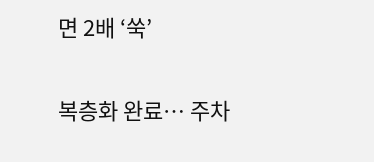면 2배 ‘쑥’

복층화 완료… 주차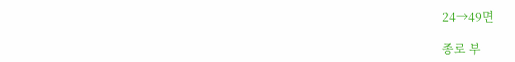24→49면

종로 부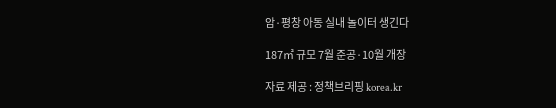암·평창 아동 실내 놀이터 생긴다

187㎡ 규모 7월 준공·10월 개장

자료 제공 : 정책브리핑 korea.kr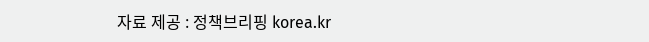자료 제공 : 정책브리핑 korea.kr